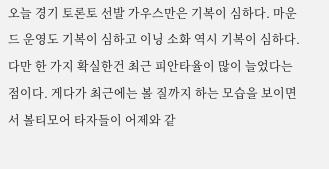오늘 경기 토론토 선발 가우스만은 기복이 심하다. 마운드 운영도 기복이 심하고 이닝 소화 역시 기복이 심하다. 다만 한 가지 확실한건 최근 피안타율이 많이 늘었다는 점이다. 게다가 최근에는 볼 질까지 하는 모습을 보이면서 볼티모어 타자들이 어제와 같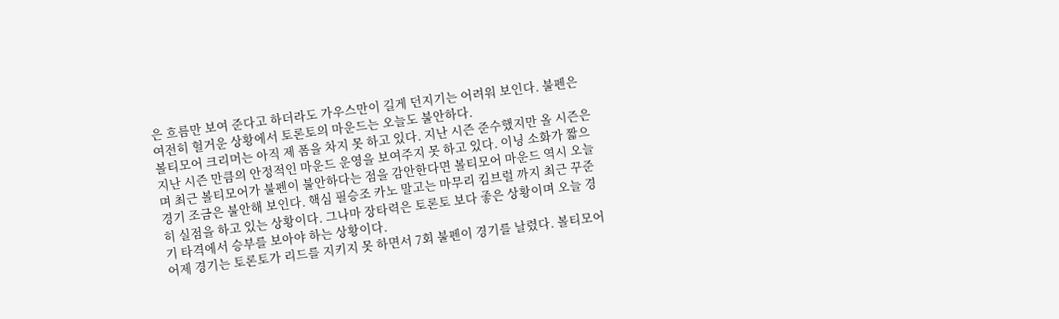은 흐름만 보여 준다고 하더라도 가우스만이 길게 던지기는 어려워 보인다. 불펜은 여전히 헐거운 상황에서 토론토의 마운드는 오늘도 불안하다.
볼티모어 크리머는 아직 제 폼을 차지 못 하고 있다. 지난 시즌 준수했지만 올 시즌은 지난 시즌 만큼의 안정적인 마운드 운영을 보여주지 못 하고 있다. 이닝 소화가 짧으며 최근 볼티모어가 불펜이 불안하다는 점을 감안한다면 볼티모어 마운드 역시 오늘 경기 조금은 불안해 보인다. 핵심 필승조 카노 말고는 마무리 킴브럴 까지 최근 꾸준히 실점을 하고 있는 상황이다. 그나마 장타력은 토론토 보다 좋은 상황이며 오늘 경기 타격에서 승부를 보아야 하는 상황이다.
어제 경기는 토론토가 리드를 지키지 못 하면서 7회 불펜이 경기를 날렸다. 볼티모어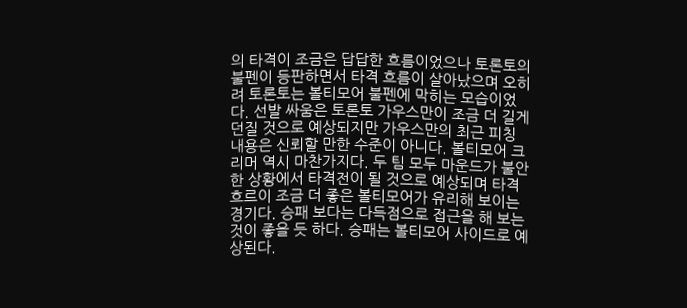의 타격이 조금은 답답한 흐름이었으나 토론토의 불펜이 등판하면서 타격 흐름이 살아났으며 오히려 토론토는 볼티모어 불펜에 막히는 모습이었다. 선발 싸움은 토론토 가우스만이 조금 더 길게 던질 것으로 예상되지만 가우스만의 최근 피칭 내용은 신뢰할 만한 수준이 아니다. 볼티모어 크리머 역시 마찬가지다. 두 팀 모두 마운드가 불안한 상황에서 타격전이 될 것으로 예상되며 타격 흐르이 조금 더 좋은 볼티모어가 유리해 보이는 경기다. 승패 보다는 다득점으로 접근을 해 보는 것이 좋을 듯 하다. 승패는 볼티모어 사이드로 예상된다.